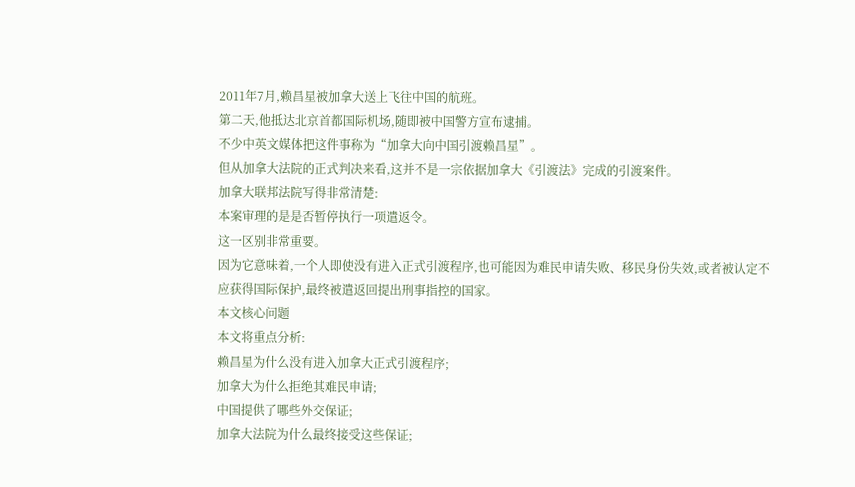2011年7月,赖昌星被加拿大送上飞往中国的航班。
第二天,他抵达北京首都国际机场,随即被中国警方宣布逮捕。
不少中英文媒体把这件事称为“加拿大向中国引渡赖昌星”。
但从加拿大法院的正式判决来看,这并不是一宗依据加拿大《引渡法》完成的引渡案件。
加拿大联邦法院写得非常清楚:
本案审理的是是否暂停执行一项遣返令。
这一区别非常重要。
因为它意味着,一个人即使没有进入正式引渡程序,也可能因为难民申请失败、移民身份失效,或者被认定不应获得国际保护,最终被遣返回提出刑事指控的国家。
本文核心问题
本文将重点分析:
赖昌星为什么没有进入加拿大正式引渡程序;
加拿大为什么拒绝其难民申请;
中国提供了哪些外交保证;
加拿大法院为什么最终接受这些保证;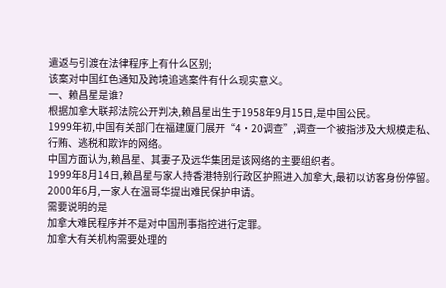遣返与引渡在法律程序上有什么区别;
该案对中国红色通知及跨境追逃案件有什么现实意义。
一、赖昌星是谁?
根据加拿大联邦法院公开判决,赖昌星出生于1958年9月15日,是中国公民。
1999年初,中国有关部门在福建厦门展开“4·20调查”,调查一个被指涉及大规模走私、行贿、逃税和欺诈的网络。
中国方面认为,赖昌星、其妻子及远华集团是该网络的主要组织者。
1999年8月14日,赖昌星与家人持香港特别行政区护照进入加拿大,最初以访客身份停留。
2000年6月,一家人在温哥华提出难民保护申请。
需要说明的是
加拿大难民程序并不是对中国刑事指控进行定罪。
加拿大有关机构需要处理的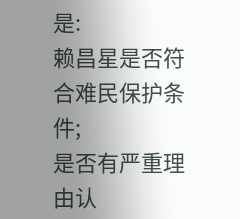是:
赖昌星是否符合难民保护条件;
是否有严重理由认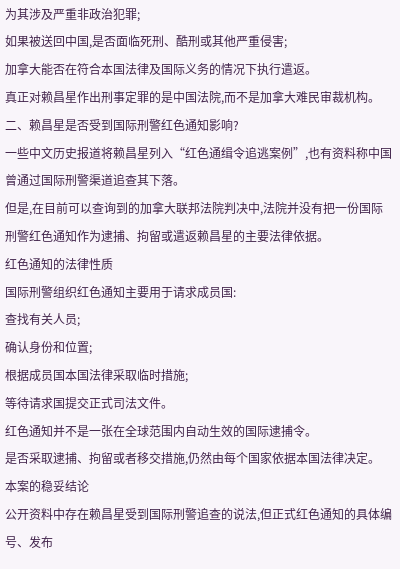为其涉及严重非政治犯罪;
如果被送回中国,是否面临死刑、酷刑或其他严重侵害;
加拿大能否在符合本国法律及国际义务的情况下执行遣返。
真正对赖昌星作出刑事定罪的是中国法院,而不是加拿大难民审裁机构。
二、赖昌星是否受到国际刑警红色通知影响?
一些中文历史报道将赖昌星列入“红色通缉令追逃案例”,也有资料称中国曾通过国际刑警渠道追查其下落。
但是,在目前可以查询到的加拿大联邦法院判决中,法院并没有把一份国际刑警红色通知作为逮捕、拘留或遣返赖昌星的主要法律依据。
红色通知的法律性质
国际刑警组织红色通知主要用于请求成员国:
查找有关人员;
确认身份和位置;
根据成员国本国法律采取临时措施;
等待请求国提交正式司法文件。
红色通知并不是一张在全球范围内自动生效的国际逮捕令。
是否采取逮捕、拘留或者移交措施,仍然由每个国家依据本国法律决定。
本案的稳妥结论
公开资料中存在赖昌星受到国际刑警追查的说法,但正式红色通知的具体编号、发布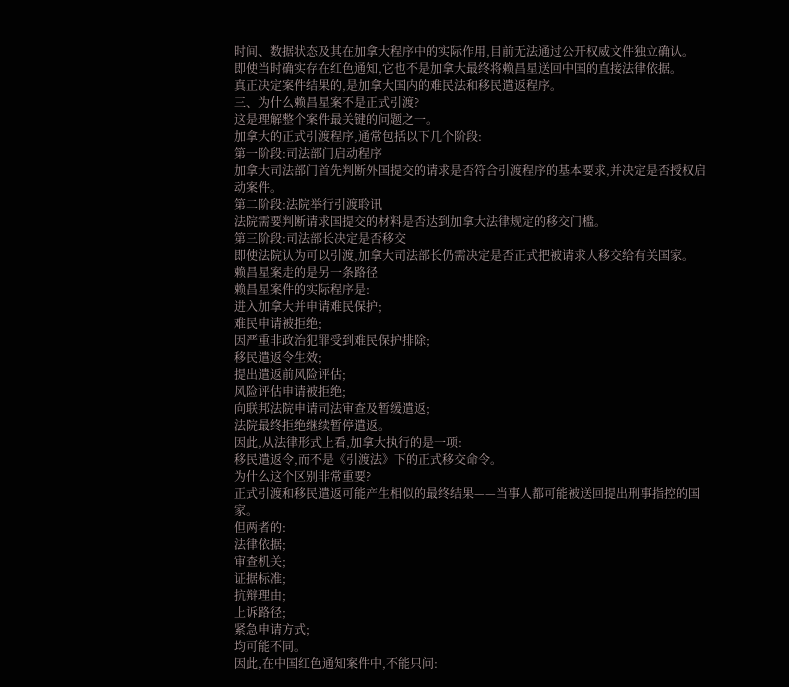时间、数据状态及其在加拿大程序中的实际作用,目前无法通过公开权威文件独立确认。
即使当时确实存在红色通知,它也不是加拿大最终将赖昌星送回中国的直接法律依据。
真正决定案件结果的,是加拿大国内的难民法和移民遣返程序。
三、为什么赖昌星案不是正式引渡?
这是理解整个案件最关键的问题之一。
加拿大的正式引渡程序,通常包括以下几个阶段:
第一阶段:司法部门启动程序
加拿大司法部门首先判断外国提交的请求是否符合引渡程序的基本要求,并决定是否授权启动案件。
第二阶段:法院举行引渡聆讯
法院需要判断请求国提交的材料是否达到加拿大法律规定的移交门槛。
第三阶段:司法部长决定是否移交
即使法院认为可以引渡,加拿大司法部长仍需决定是否正式把被请求人移交给有关国家。
赖昌星案走的是另一条路径
赖昌星案件的实际程序是:
进入加拿大并申请难民保护;
难民申请被拒绝;
因严重非政治犯罪受到难民保护排除;
移民遣返令生效;
提出遣返前风险评估;
风险评估申请被拒绝;
向联邦法院申请司法审查及暂缓遣返;
法院最终拒绝继续暂停遣返。
因此,从法律形式上看,加拿大执行的是一项:
移民遣返令,而不是《引渡法》下的正式移交命令。
为什么这个区别非常重要?
正式引渡和移民遣返可能产生相似的最终结果——当事人都可能被送回提出刑事指控的国家。
但两者的:
法律依据;
审查机关;
证据标准;
抗辩理由;
上诉路径;
紧急申请方式;
均可能不同。
因此,在中国红色通知案件中,不能只问: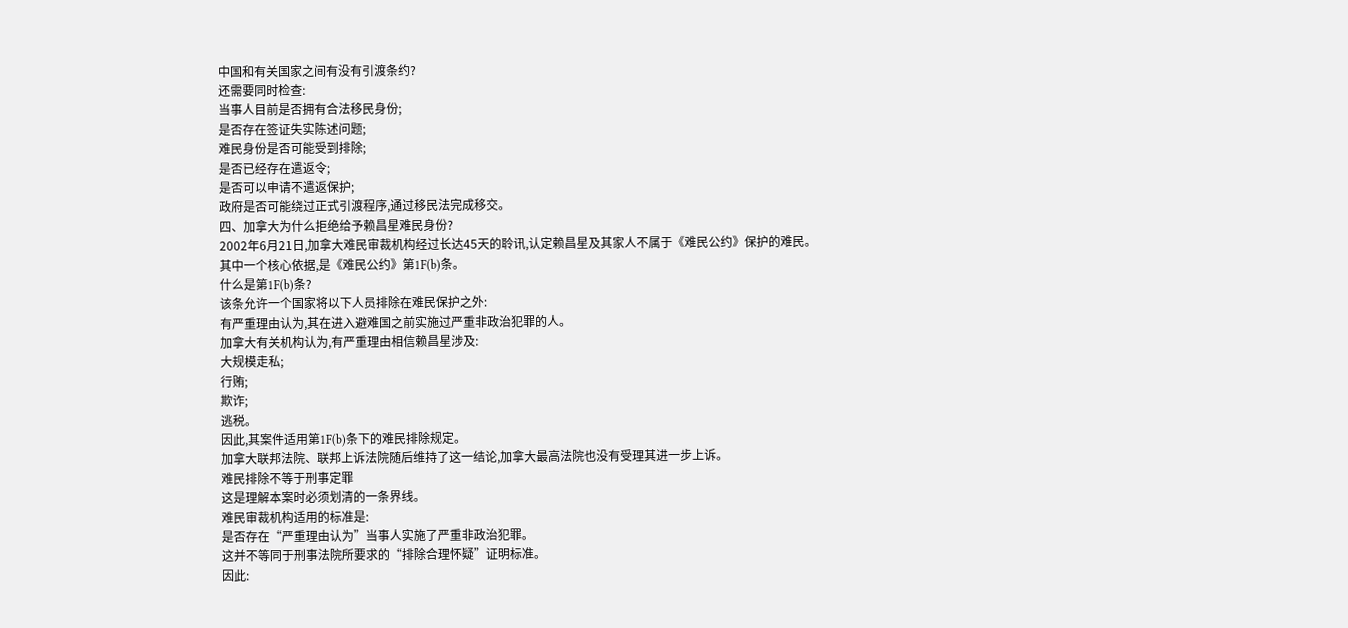中国和有关国家之间有没有引渡条约?
还需要同时检查:
当事人目前是否拥有合法移民身份;
是否存在签证失实陈述问题;
难民身份是否可能受到排除;
是否已经存在遣返令;
是否可以申请不遣返保护;
政府是否可能绕过正式引渡程序,通过移民法完成移交。
四、加拿大为什么拒绝给予赖昌星难民身份?
2002年6月21日,加拿大难民审裁机构经过长达45天的聆讯,认定赖昌星及其家人不属于《难民公约》保护的难民。
其中一个核心依据,是《难民公约》第1F(b)条。
什么是第1F(b)条?
该条允许一个国家将以下人员排除在难民保护之外:
有严重理由认为,其在进入避难国之前实施过严重非政治犯罪的人。
加拿大有关机构认为,有严重理由相信赖昌星涉及:
大规模走私;
行贿;
欺诈;
逃税。
因此,其案件适用第1F(b)条下的难民排除规定。
加拿大联邦法院、联邦上诉法院随后维持了这一结论,加拿大最高法院也没有受理其进一步上诉。
难民排除不等于刑事定罪
这是理解本案时必须划清的一条界线。
难民审裁机构适用的标准是:
是否存在“严重理由认为”当事人实施了严重非政治犯罪。
这并不等同于刑事法院所要求的“排除合理怀疑”证明标准。
因此: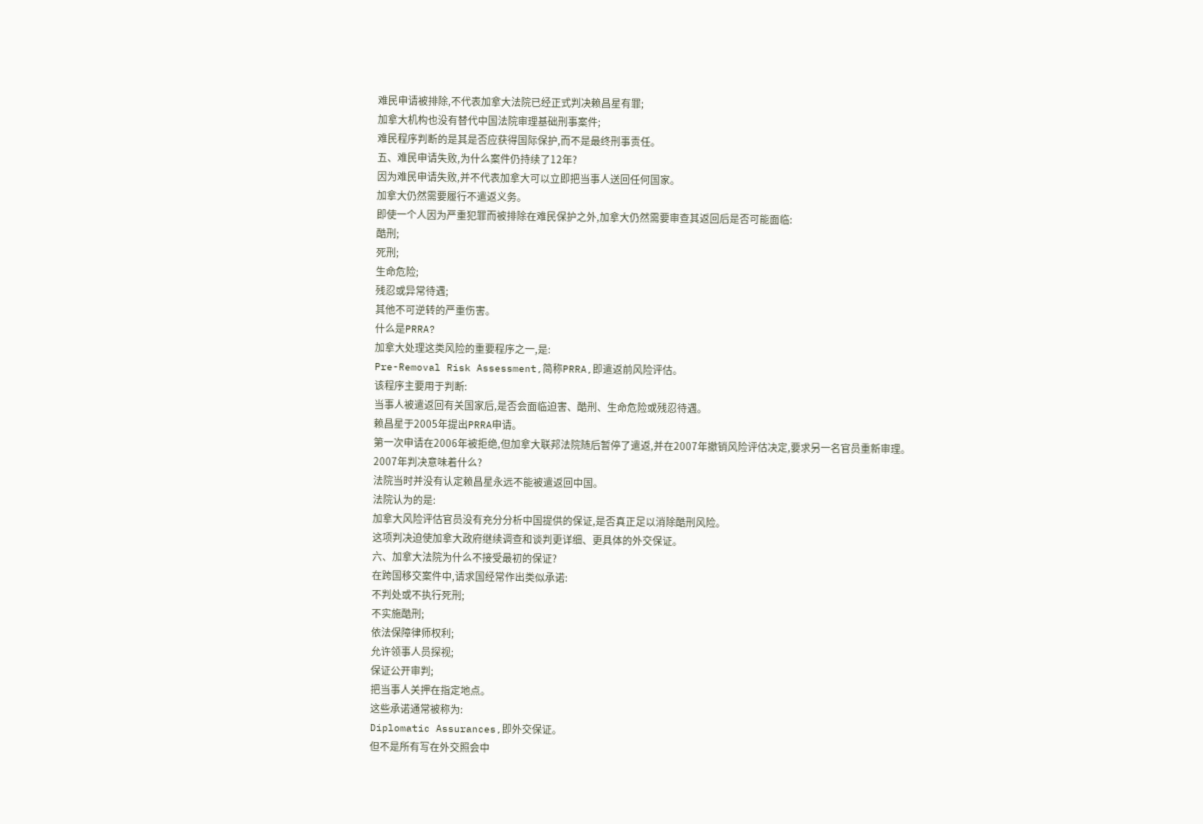难民申请被排除,不代表加拿大法院已经正式判决赖昌星有罪;
加拿大机构也没有替代中国法院审理基础刑事案件;
难民程序判断的是其是否应获得国际保护,而不是最终刑事责任。
五、难民申请失败,为什么案件仍持续了12年?
因为难民申请失败,并不代表加拿大可以立即把当事人送回任何国家。
加拿大仍然需要履行不遣返义务。
即使一个人因为严重犯罪而被排除在难民保护之外,加拿大仍然需要审查其返回后是否可能面临:
酷刑;
死刑;
生命危险;
残忍或异常待遇;
其他不可逆转的严重伤害。
什么是PRRA?
加拿大处理这类风险的重要程序之一,是:
Pre-Removal Risk Assessment,简称PRRA,即遣返前风险评估。
该程序主要用于判断:
当事人被遣返回有关国家后,是否会面临迫害、酷刑、生命危险或残忍待遇。
赖昌星于2005年提出PRRA申请。
第一次申请在2006年被拒绝,但加拿大联邦法院随后暂停了遣返,并在2007年撤销风险评估决定,要求另一名官员重新审理。
2007年判决意味着什么?
法院当时并没有认定赖昌星永远不能被遣返回中国。
法院认为的是:
加拿大风险评估官员没有充分分析中国提供的保证,是否真正足以消除酷刑风险。
这项判决迫使加拿大政府继续调查和谈判更详细、更具体的外交保证。
六、加拿大法院为什么不接受最初的保证?
在跨国移交案件中,请求国经常作出类似承诺:
不判处或不执行死刑;
不实施酷刑;
依法保障律师权利;
允许领事人员探视;
保证公开审判;
把当事人关押在指定地点。
这些承诺通常被称为:
Diplomatic Assurances,即外交保证。
但不是所有写在外交照会中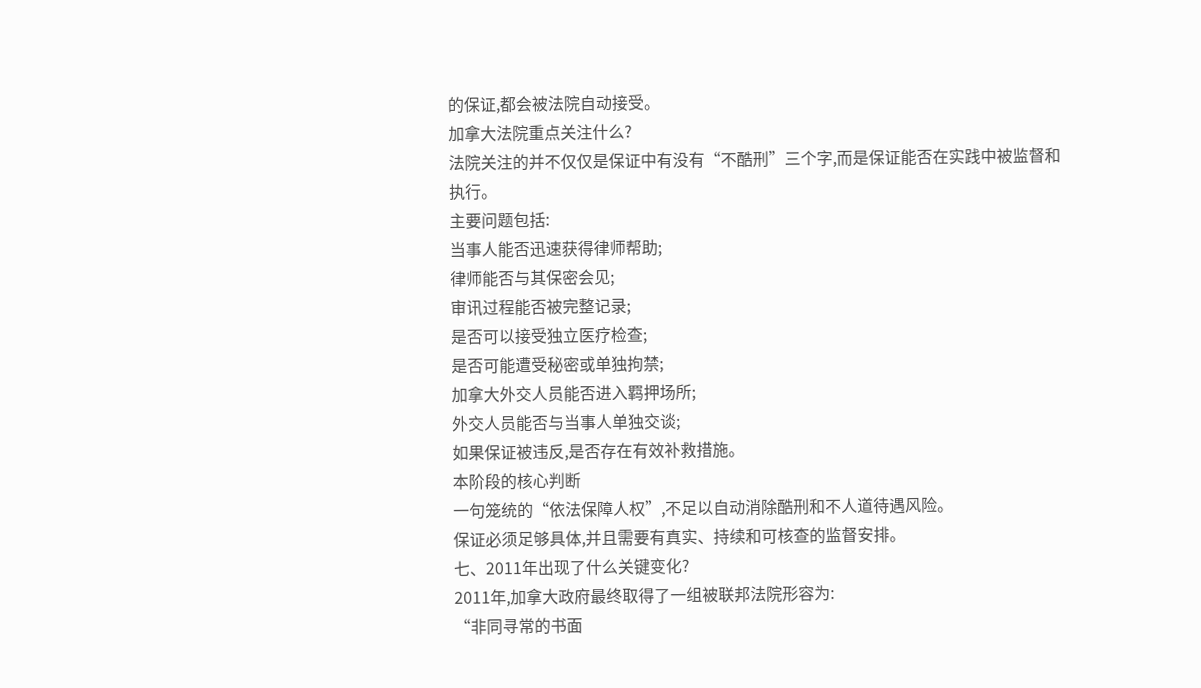的保证,都会被法院自动接受。
加拿大法院重点关注什么?
法院关注的并不仅仅是保证中有没有“不酷刑”三个字,而是保证能否在实践中被监督和执行。
主要问题包括:
当事人能否迅速获得律师帮助;
律师能否与其保密会见;
审讯过程能否被完整记录;
是否可以接受独立医疗检查;
是否可能遭受秘密或单独拘禁;
加拿大外交人员能否进入羁押场所;
外交人员能否与当事人单独交谈;
如果保证被违反,是否存在有效补救措施。
本阶段的核心判断
一句笼统的“依法保障人权”,不足以自动消除酷刑和不人道待遇风险。
保证必须足够具体,并且需要有真实、持续和可核查的监督安排。
七、2011年出现了什么关键变化?
2011年,加拿大政府最终取得了一组被联邦法院形容为:
“非同寻常的书面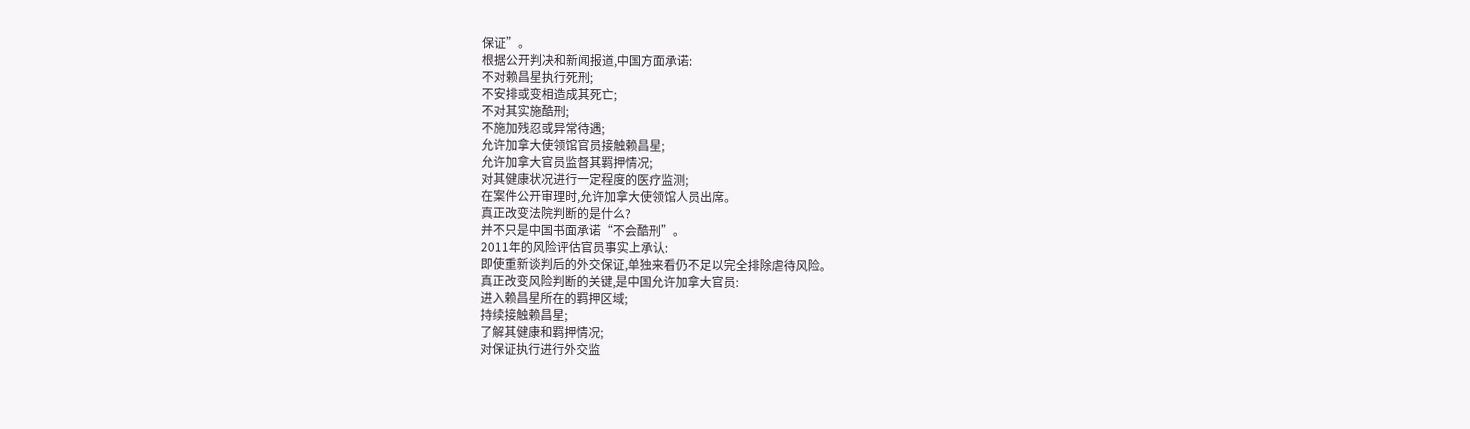保证”。
根据公开判决和新闻报道,中国方面承诺:
不对赖昌星执行死刑;
不安排或变相造成其死亡;
不对其实施酷刑;
不施加残忍或异常待遇;
允许加拿大使领馆官员接触赖昌星;
允许加拿大官员监督其羁押情况;
对其健康状况进行一定程度的医疗监测;
在案件公开审理时,允许加拿大使领馆人员出席。
真正改变法院判断的是什么?
并不只是中国书面承诺“不会酷刑”。
2011年的风险评估官员事实上承认:
即使重新谈判后的外交保证,单独来看仍不足以完全排除虐待风险。
真正改变风险判断的关键,是中国允许加拿大官员:
进入赖昌星所在的羁押区域;
持续接触赖昌星;
了解其健康和羁押情况;
对保证执行进行外交监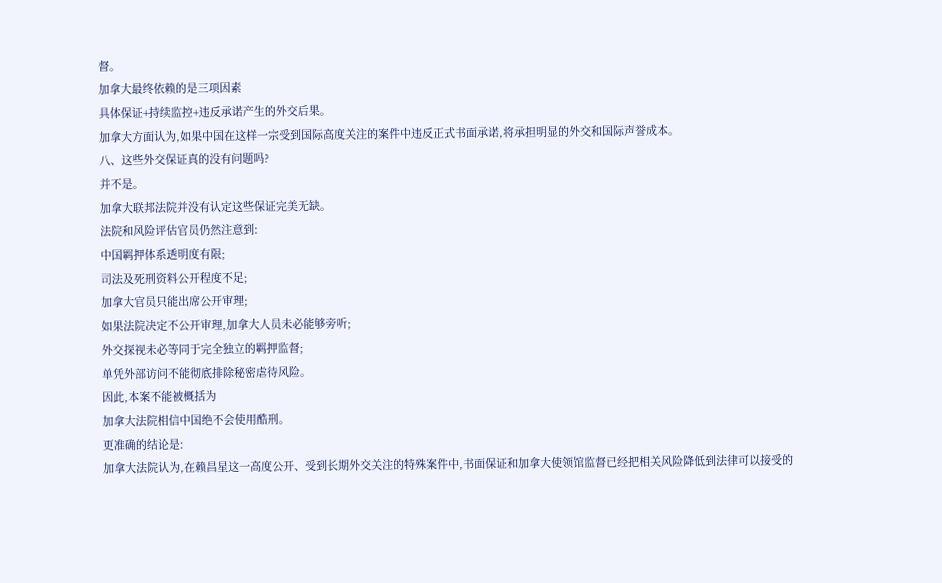督。
加拿大最终依赖的是三项因素
具体保证+持续监控+违反承诺产生的外交后果。
加拿大方面认为,如果中国在这样一宗受到国际高度关注的案件中违反正式书面承诺,将承担明显的外交和国际声誉成本。
八、这些外交保证真的没有问题吗?
并不是。
加拿大联邦法院并没有认定这些保证完美无缺。
法院和风险评估官员仍然注意到:
中国羁押体系透明度有限;
司法及死刑资料公开程度不足;
加拿大官员只能出席公开审理;
如果法院决定不公开审理,加拿大人员未必能够旁听;
外交探视未必等同于完全独立的羁押监督;
单凭外部访问不能彻底排除秘密虐待风险。
因此,本案不能被概括为
加拿大法院相信中国绝不会使用酷刑。
更准确的结论是:
加拿大法院认为,在赖昌星这一高度公开、受到长期外交关注的特殊案件中,书面保证和加拿大使领馆监督已经把相关风险降低到法律可以接受的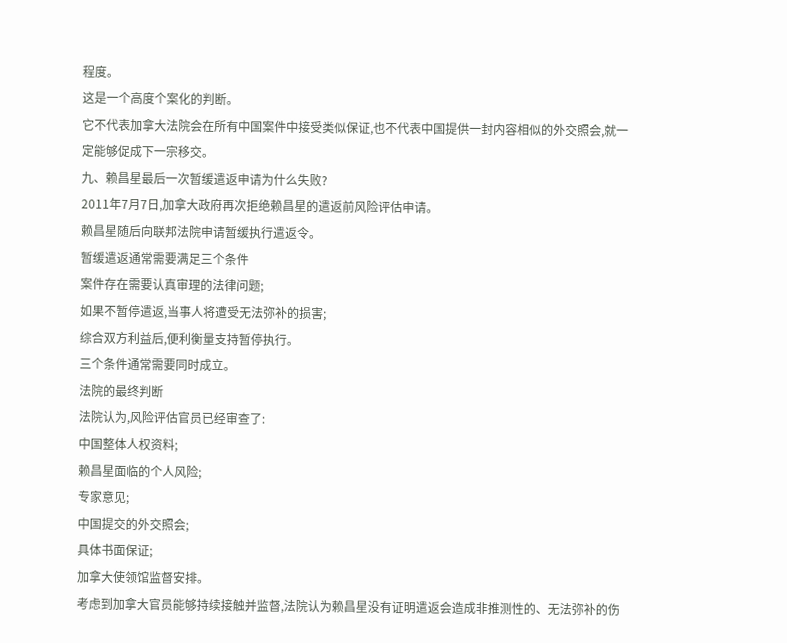程度。
这是一个高度个案化的判断。
它不代表加拿大法院会在所有中国案件中接受类似保证,也不代表中国提供一封内容相似的外交照会,就一定能够促成下一宗移交。
九、赖昌星最后一次暂缓遣返申请为什么失败?
2011年7月7日,加拿大政府再次拒绝赖昌星的遣返前风险评估申请。
赖昌星随后向联邦法院申请暂缓执行遣返令。
暂缓遣返通常需要满足三个条件
案件存在需要认真审理的法律问题;
如果不暂停遣返,当事人将遭受无法弥补的损害;
综合双方利益后,便利衡量支持暂停执行。
三个条件通常需要同时成立。
法院的最终判断
法院认为,风险评估官员已经审查了:
中国整体人权资料;
赖昌星面临的个人风险;
专家意见;
中国提交的外交照会;
具体书面保证;
加拿大使领馆监督安排。
考虑到加拿大官员能够持续接触并监督,法院认为赖昌星没有证明遣返会造成非推测性的、无法弥补的伤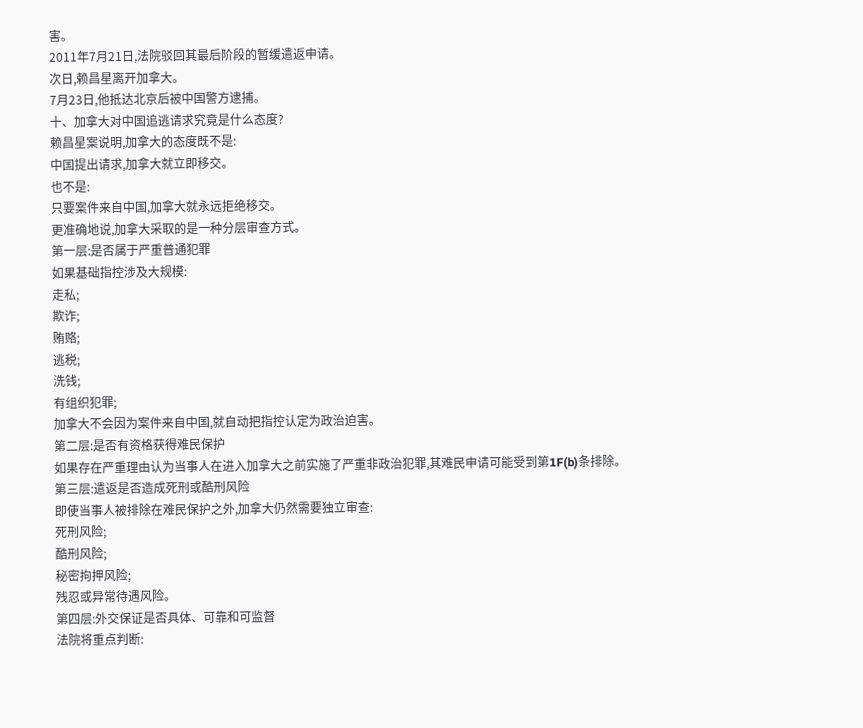害。
2011年7月21日,法院驳回其最后阶段的暂缓遣返申请。
次日,赖昌星离开加拿大。
7月23日,他抵达北京后被中国警方逮捕。
十、加拿大对中国追逃请求究竟是什么态度?
赖昌星案说明,加拿大的态度既不是:
中国提出请求,加拿大就立即移交。
也不是:
只要案件来自中国,加拿大就永远拒绝移交。
更准确地说,加拿大采取的是一种分层审查方式。
第一层:是否属于严重普通犯罪
如果基础指控涉及大规模:
走私;
欺诈;
贿赂;
逃税;
洗钱;
有组织犯罪;
加拿大不会因为案件来自中国,就自动把指控认定为政治迫害。
第二层:是否有资格获得难民保护
如果存在严重理由认为当事人在进入加拿大之前实施了严重非政治犯罪,其难民申请可能受到第1F(b)条排除。
第三层:遣返是否造成死刑或酷刑风险
即使当事人被排除在难民保护之外,加拿大仍然需要独立审查:
死刑风险;
酷刑风险;
秘密拘押风险;
残忍或异常待遇风险。
第四层:外交保证是否具体、可靠和可监督
法院将重点判断: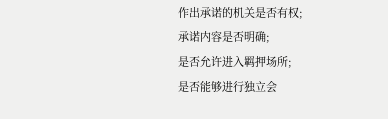作出承诺的机关是否有权;
承诺内容是否明确;
是否允许进入羁押场所;
是否能够进行独立会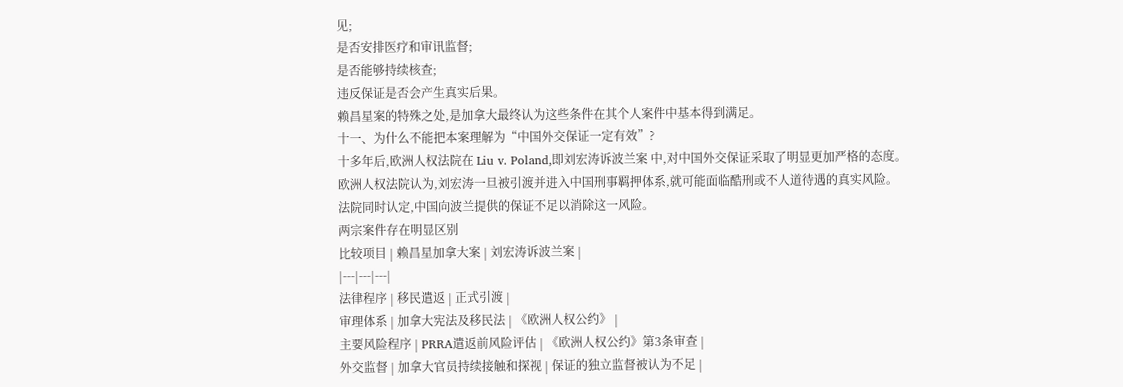见;
是否安排医疗和审讯监督;
是否能够持续核查;
违反保证是否会产生真实后果。
赖昌星案的特殊之处,是加拿大最终认为这些条件在其个人案件中基本得到满足。
十一、为什么不能把本案理解为“中国外交保证一定有效”?
十多年后,欧洲人权法院在 Liu v. Poland,即刘宏涛诉波兰案 中,对中国外交保证采取了明显更加严格的态度。
欧洲人权法院认为,刘宏涛一旦被引渡并进入中国刑事羁押体系,就可能面临酷刑或不人道待遇的真实风险。
法院同时认定,中国向波兰提供的保证不足以消除这一风险。
两宗案件存在明显区别
比较项目 | 赖昌星加拿大案 | 刘宏涛诉波兰案 |
|---|---|---|
法律程序 | 移民遣返 | 正式引渡 |
审理体系 | 加拿大宪法及移民法 | 《欧洲人权公约》 |
主要风险程序 | PRRA遣返前风险评估 | 《欧洲人权公约》第3条审查 |
外交监督 | 加拿大官员持续接触和探视 | 保证的独立监督被认为不足 |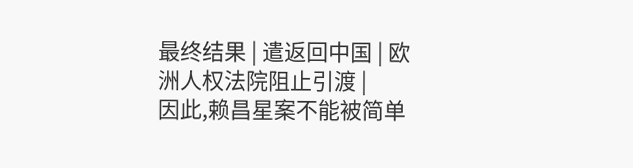最终结果 | 遣返回中国 | 欧洲人权法院阻止引渡 |
因此,赖昌星案不能被简单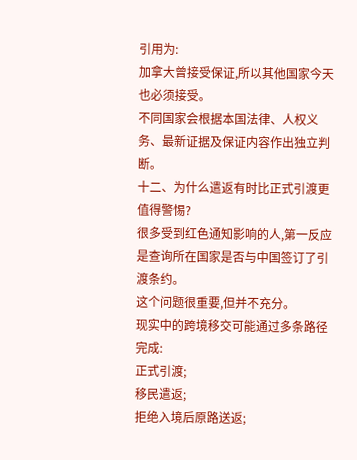引用为:
加拿大曾接受保证,所以其他国家今天也必须接受。
不同国家会根据本国法律、人权义务、最新证据及保证内容作出独立判断。
十二、为什么遣返有时比正式引渡更值得警惕?
很多受到红色通知影响的人,第一反应是查询所在国家是否与中国签订了引渡条约。
这个问题很重要,但并不充分。
现实中的跨境移交可能通过多条路径完成:
正式引渡;
移民遣返;
拒绝入境后原路送返;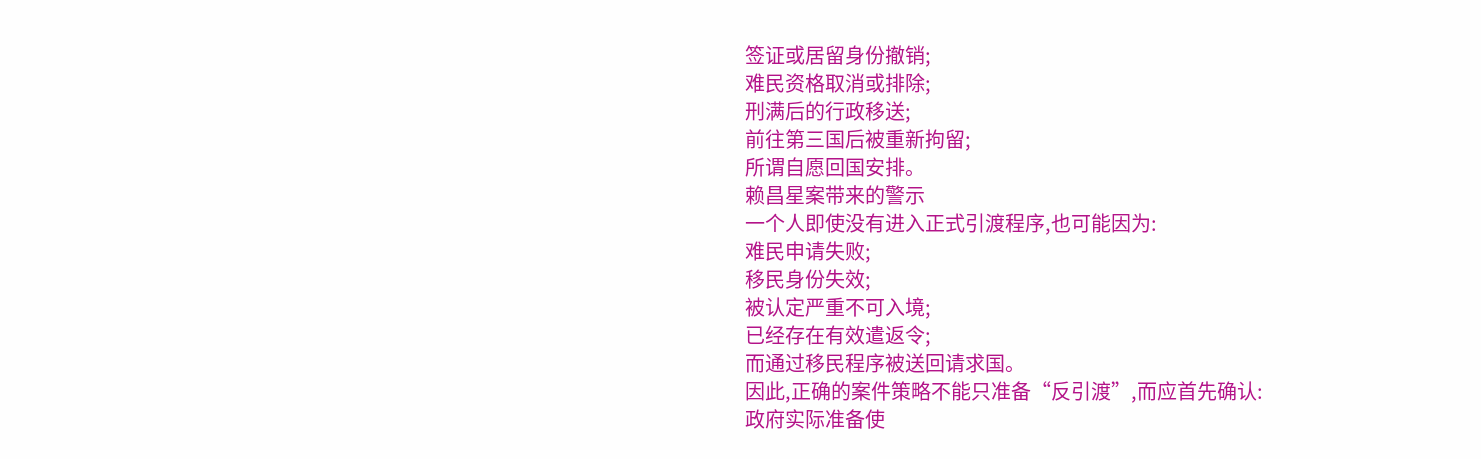签证或居留身份撤销;
难民资格取消或排除;
刑满后的行政移送;
前往第三国后被重新拘留;
所谓自愿回国安排。
赖昌星案带来的警示
一个人即使没有进入正式引渡程序,也可能因为:
难民申请失败;
移民身份失效;
被认定严重不可入境;
已经存在有效遣返令;
而通过移民程序被送回请求国。
因此,正确的案件策略不能只准备“反引渡”,而应首先确认:
政府实际准备使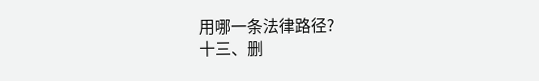用哪一条法律路径?
十三、删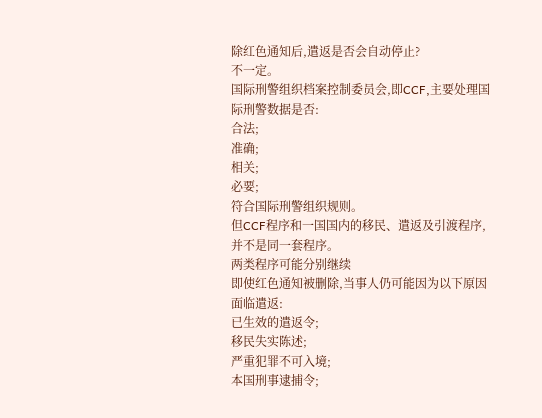除红色通知后,遣返是否会自动停止?
不一定。
国际刑警组织档案控制委员会,即CCF,主要处理国际刑警数据是否:
合法;
准确;
相关;
必要;
符合国际刑警组织规则。
但CCF程序和一国国内的移民、遣返及引渡程序,并不是同一套程序。
两类程序可能分别继续
即使红色通知被删除,当事人仍可能因为以下原因面临遣返:
已生效的遣返令;
移民失实陈述;
严重犯罪不可入境;
本国刑事逮捕令;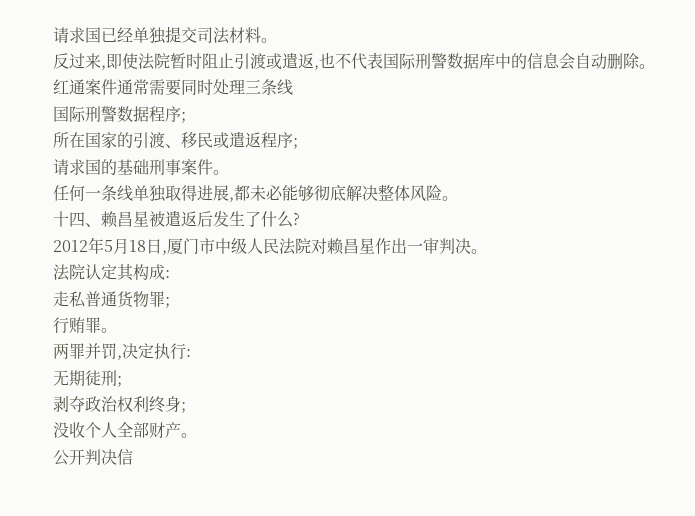请求国已经单独提交司法材料。
反过来,即使法院暂时阻止引渡或遣返,也不代表国际刑警数据库中的信息会自动删除。
红通案件通常需要同时处理三条线
国际刑警数据程序;
所在国家的引渡、移民或遣返程序;
请求国的基础刑事案件。
任何一条线单独取得进展,都未必能够彻底解决整体风险。
十四、赖昌星被遣返后发生了什么?
2012年5月18日,厦门市中级人民法院对赖昌星作出一审判决。
法院认定其构成:
走私普通货物罪;
行贿罪。
两罪并罚,决定执行:
无期徒刑;
剥夺政治权利终身;
没收个人全部财产。
公开判决信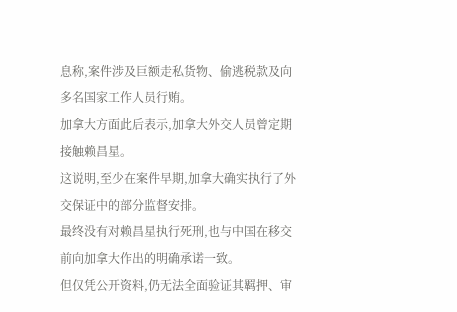息称,案件涉及巨额走私货物、偷逃税款及向多名国家工作人员行贿。
加拿大方面此后表示,加拿大外交人员曾定期接触赖昌星。
这说明,至少在案件早期,加拿大确实执行了外交保证中的部分监督安排。
最终没有对赖昌星执行死刑,也与中国在移交前向加拿大作出的明确承诺一致。
但仅凭公开资料,仍无法全面验证其羁押、审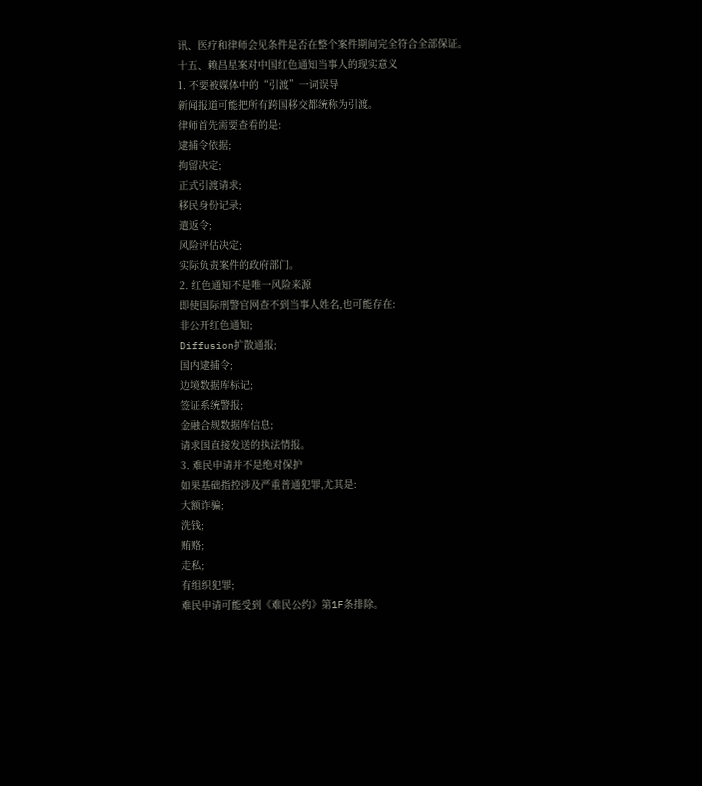讯、医疗和律师会见条件是否在整个案件期间完全符合全部保证。
十五、赖昌星案对中国红色通知当事人的现实意义
1. 不要被媒体中的“引渡”一词误导
新闻报道可能把所有跨国移交都统称为引渡。
律师首先需要查看的是:
逮捕令依据;
拘留决定;
正式引渡请求;
移民身份记录;
遣返令;
风险评估决定;
实际负责案件的政府部门。
2. 红色通知不是唯一风险来源
即使国际刑警官网查不到当事人姓名,也可能存在:
非公开红色通知;
Diffusion扩散通报;
国内逮捕令;
边境数据库标记;
签证系统警报;
金融合规数据库信息;
请求国直接发送的执法情报。
3. 难民申请并不是绝对保护
如果基础指控涉及严重普通犯罪,尤其是:
大额诈骗;
洗钱;
贿赂;
走私;
有组织犯罪;
难民申请可能受到《难民公约》第1F条排除。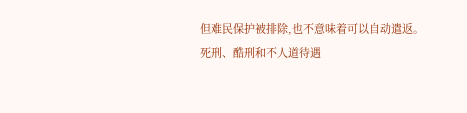但难民保护被排除,也不意味着可以自动遣返。
死刑、酷刑和不人道待遇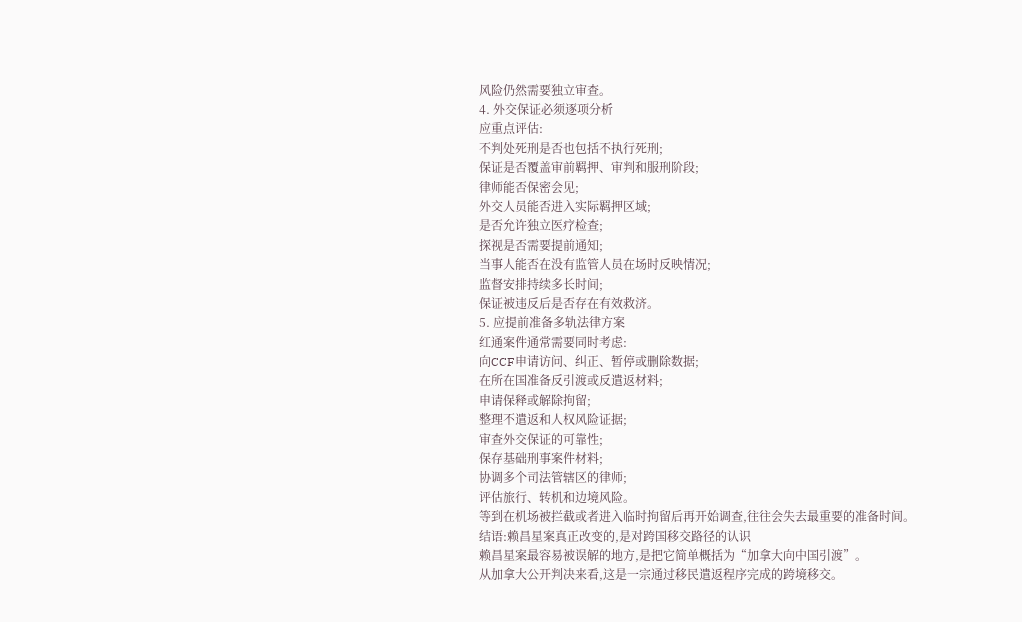风险仍然需要独立审查。
4. 外交保证必须逐项分析
应重点评估:
不判处死刑是否也包括不执行死刑;
保证是否覆盖审前羁押、审判和服刑阶段;
律师能否保密会见;
外交人员能否进入实际羁押区域;
是否允许独立医疗检查;
探视是否需要提前通知;
当事人能否在没有监管人员在场时反映情况;
监督安排持续多长时间;
保证被违反后是否存在有效救济。
5. 应提前准备多轨法律方案
红通案件通常需要同时考虑:
向CCF申请访问、纠正、暂停或删除数据;
在所在国准备反引渡或反遣返材料;
申请保释或解除拘留;
整理不遣返和人权风险证据;
审查外交保证的可靠性;
保存基础刑事案件材料;
协调多个司法管辖区的律师;
评估旅行、转机和边境风险。
等到在机场被拦截或者进入临时拘留后再开始调查,往往会失去最重要的准备时间。
结语:赖昌星案真正改变的,是对跨国移交路径的认识
赖昌星案最容易被误解的地方,是把它简单概括为“加拿大向中国引渡”。
从加拿大公开判决来看,这是一宗通过移民遣返程序完成的跨境移交。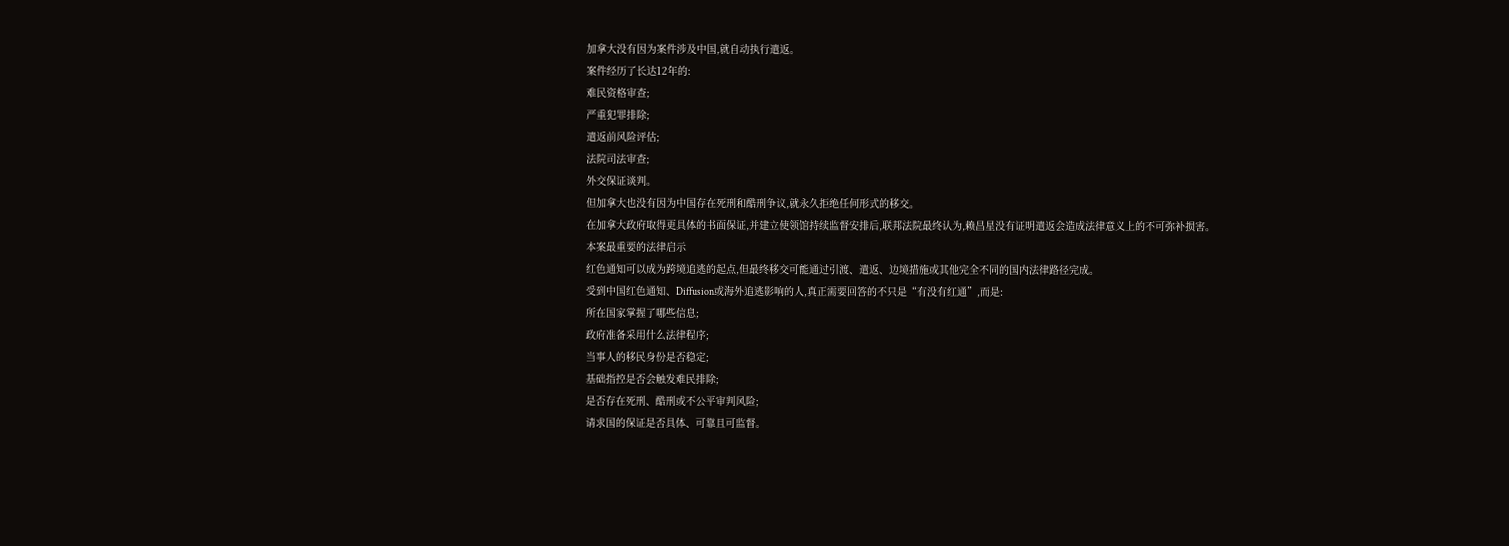加拿大没有因为案件涉及中国,就自动执行遣返。
案件经历了长达12年的:
难民资格审查;
严重犯罪排除;
遣返前风险评估;
法院司法审查;
外交保证谈判。
但加拿大也没有因为中国存在死刑和酷刑争议,就永久拒绝任何形式的移交。
在加拿大政府取得更具体的书面保证,并建立使领馆持续监督安排后,联邦法院最终认为,赖昌星没有证明遣返会造成法律意义上的不可弥补损害。
本案最重要的法律启示
红色通知可以成为跨境追逃的起点,但最终移交可能通过引渡、遣返、边境措施或其他完全不同的国内法律路径完成。
受到中国红色通知、Diffusion或海外追逃影响的人,真正需要回答的不只是“有没有红通”,而是:
所在国家掌握了哪些信息;
政府准备采用什么法律程序;
当事人的移民身份是否稳定;
基础指控是否会触发难民排除;
是否存在死刑、酷刑或不公平审判风险;
请求国的保证是否具体、可靠且可监督。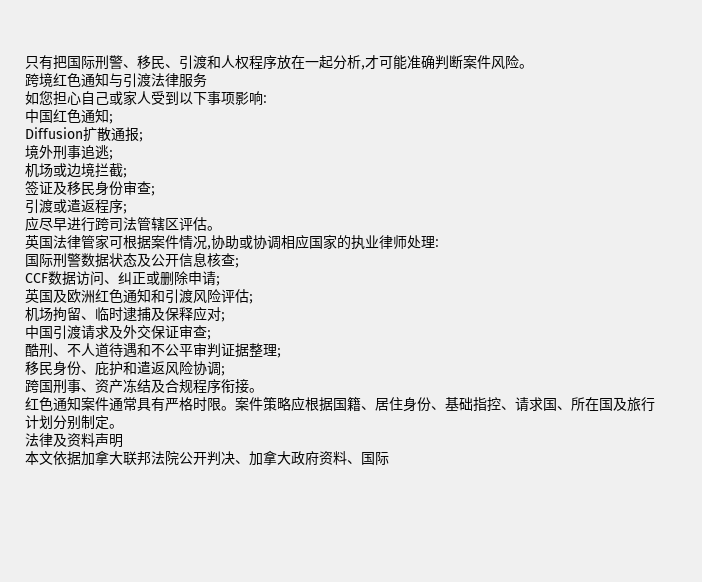只有把国际刑警、移民、引渡和人权程序放在一起分析,才可能准确判断案件风险。
跨境红色通知与引渡法律服务
如您担心自己或家人受到以下事项影响:
中国红色通知;
Diffusion扩散通报;
境外刑事追逃;
机场或边境拦截;
签证及移民身份审查;
引渡或遣返程序;
应尽早进行跨司法管辖区评估。
英国法律管家可根据案件情况,协助或协调相应国家的执业律师处理:
国际刑警数据状态及公开信息核查;
CCF数据访问、纠正或删除申请;
英国及欧洲红色通知和引渡风险评估;
机场拘留、临时逮捕及保释应对;
中国引渡请求及外交保证审查;
酷刑、不人道待遇和不公平审判证据整理;
移民身份、庇护和遣返风险协调;
跨国刑事、资产冻结及合规程序衔接。
红色通知案件通常具有严格时限。案件策略应根据国籍、居住身份、基础指控、请求国、所在国及旅行计划分别制定。
法律及资料声明
本文依据加拿大联邦法院公开判决、加拿大政府资料、国际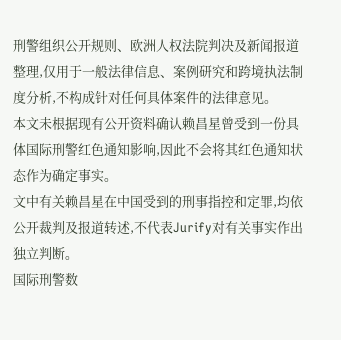刑警组织公开规则、欧洲人权法院判决及新闻报道整理,仅用于一般法律信息、案例研究和跨境执法制度分析,不构成针对任何具体案件的法律意见。
本文未根据现有公开资料确认赖昌星曾受到一份具体国际刑警红色通知影响,因此不会将其红色通知状态作为确定事实。
文中有关赖昌星在中国受到的刑事指控和定罪,均依公开裁判及报道转述,不代表Jurify对有关事实作出独立判断。
国际刑警数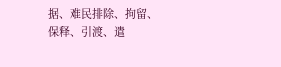据、难民排除、拘留、保释、引渡、遣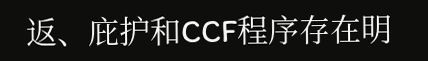返、庇护和CCF程序存在明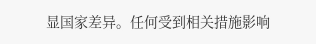显国家差异。任何受到相关措施影响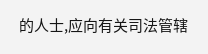的人士,应向有关司法管辖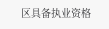区具备执业资格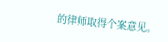的律师取得个案意见。